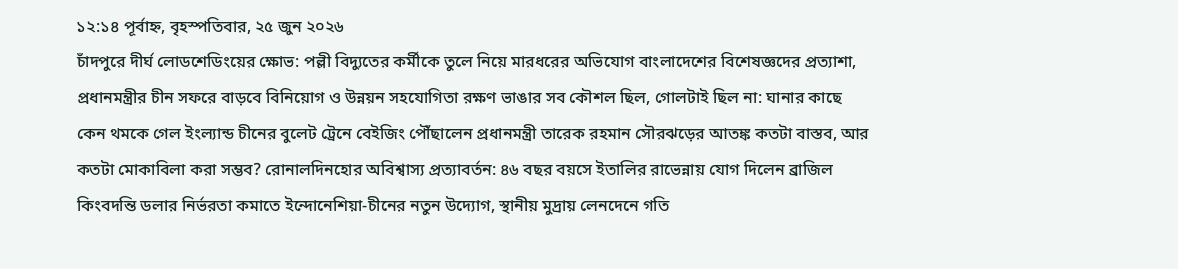১২:১৪ পূর্বাহ্ন, বৃহস্পতিবার, ২৫ জুন ২০২৬
চাঁদপুরে দীর্ঘ লোডশেডিংয়ের ক্ষোভ: পল্লী বিদ্যুতের কর্মীকে তুলে নিয়ে মারধরের অভিযোগ বাংলাদেশের বিশেষজ্ঞদের প্রত্যাশা, প্রধানমন্ত্রীর চীন সফরে বাড়বে বিনিয়োগ ও উন্নয়ন সহযোগিতা রক্ষণ ভাঙার সব কৌশল ছিল, গোলটাই ছিল না: ঘানার কাছে কেন থমকে গেল ইংল্যান্ড চীনের বুলেট ট্রেনে বেইজিং পৌঁছালেন প্রধানমন্ত্রী তারেক রহমান সৌরঝড়ের আতঙ্ক কতটা বাস্তব, আর কতটা মোকাবিলা করা সম্ভব? রোনালদিনহোর অবিশ্বাস্য প্রত্যাবর্তন: ৪৬ বছর বয়সে ইতালির রাভেন্নায় যোগ দিলেন ব্রাজিল কিংবদন্তি ডলার নির্ভরতা কমাতে ইন্দোনেশিয়া-চীনের নতুন উদ্যোগ, স্থানীয় মুদ্রায় লেনদেনে গতি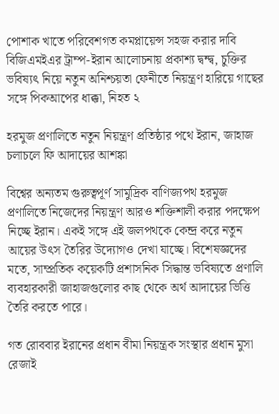পোশাক খাতে পরিবেশগত কমপ্লায়েন্স সহজ করার দাবি বিজিএমইএর ট্রাম্প-ইরান আলোচনায় প্রকাশ্য দ্বন্দ্ব, চুক্তির ভবিষ্যৎ নিয়ে নতুন অনিশ্চয়তা ফেনীতে নিয়ন্ত্রণ হারিয়ে গাছের সঙ্গে পিকআপের ধাক্কা, নিহত ২

হরমুজ প্রণালিতে নতুন নিয়ন্ত্রণ প্রতিষ্ঠার পথে ইরান, জাহাজ চলাচলে ফি আদায়ের আশঙ্কা

বিশ্বের অন্যতম গুরুত্বপূর্ণ সামুদ্রিক বাণিজ্যপথ হরমুজ প্রণালিতে নিজেদের নিয়ন্ত্রণ আরও শক্তিশালী করার পদক্ষেপ নিচ্ছে ইরান। একই সঙ্গে এই জলপথকে কেন্দ্র করে নতুন আয়ের উৎস তৈরির উদ্যোগও দেখা যাচ্ছে। বিশেষজ্ঞদের মতে, সাম্প্রতিক কয়েকটি প্রশাসনিক সিদ্ধান্ত ভবিষ্যতে প্রণালি ব্যবহারকারী জাহাজগুলোর কাছ থেকে অর্থ আদায়ের ভিত্তি তৈরি করতে পারে।

গত রোববার ইরানের প্রধান বীমা নিয়ন্ত্রক সংস্থার প্রধান মুসা রেজাই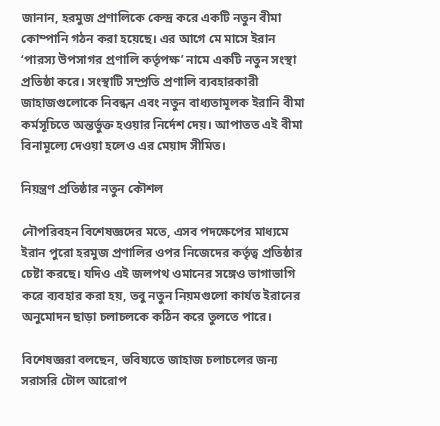জানান, হরমুজ প্রণালিকে কেন্দ্র করে একটি নতুন বীমা কোম্পানি গঠন করা হয়েছে। এর আগে মে মাসে ইরান ‘পারস্য উপসাগর প্রণালি কর্তৃপক্ষ’ নামে একটি নতুন সংস্থা প্রতিষ্ঠা করে। সংস্থাটি সম্প্রতি প্রণালি ব্যবহারকারী জাহাজগুলোকে নিবন্ধন এবং নতুন বাধ্যতামূলক ইরানি বীমা কর্মসূচিতে অন্তর্ভুক্ত হওয়ার নির্দেশ দেয়। আপাতত এই বীমা বিনামূল্যে দেওয়া হলেও এর মেয়াদ সীমিত।

নিয়ন্ত্রণ প্রতিষ্ঠার নতুন কৌশল

নৌপরিবহন বিশেষজ্ঞদের মতে, এসব পদক্ষেপের মাধ্যমে ইরান পুরো হরমুজ প্রণালির ওপর নিজেদের কর্তৃত্ব প্রতিষ্ঠার চেষ্টা করছে। যদিও এই জলপথ ওমানের সঙ্গেও ভাগাভাগি করে ব্যবহার করা হয়, তবু নতুন নিয়মগুলো কার্যত ইরানের অনুমোদন ছাড়া চলাচলকে কঠিন করে তুলতে পারে।

বিশেষজ্ঞরা বলছেন, ভবিষ্যতে জাহাজ চলাচলের জন্য সরাসরি টোল আরোপ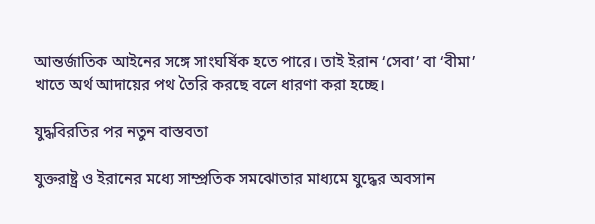আন্তর্জাতিক আইনের সঙ্গে সাংঘর্ষিক হতে পারে। তাই ইরান ‘সেবা’ বা ‘বীমা’ খাতে অর্থ আদায়ের পথ তৈরি করছে বলে ধারণা করা হচ্ছে।

যুদ্ধবিরতির পর নতুন বাস্তবতা

যুক্তরাষ্ট্র ও ইরানের মধ্যে সাম্প্রতিক সমঝোতার মাধ্যমে যুদ্ধের অবসান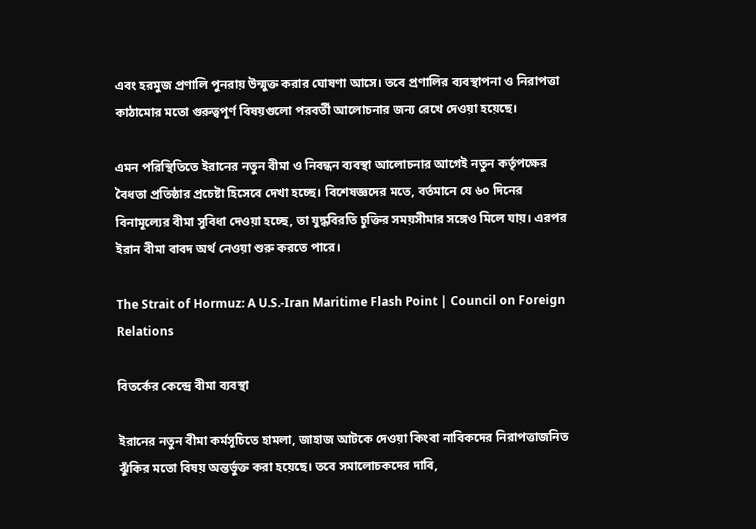এবং হরমুজ প্রণালি পুনরায় উন্মুক্ত করার ঘোষণা আসে। তবে প্রণালির ব্যবস্থাপনা ও নিরাপত্তা কাঠামোর মতো গুরুত্বপূর্ণ বিষয়গুলো পরবর্তী আলোচনার জন্য রেখে দেওয়া হয়েছে।

এমন পরিস্থিতিতে ইরানের নতুন বীমা ও নিবন্ধন ব্যবস্থা আলোচনার আগেই নতুন কর্তৃপক্ষের বৈধতা প্রতিষ্ঠার প্রচেষ্টা হিসেবে দেখা হচ্ছে। বিশেষজ্ঞদের মতে, বর্তমানে যে ৬০ দিনের বিনামূল্যের বীমা সুবিধা দেওয়া হচ্ছে, তা যুদ্ধবিরতি চুক্তির সময়সীমার সঙ্গেও মিলে যায়। এরপর ইরান বীমা বাবদ অর্থ নেওয়া শুরু করতে পারে।

The Strait of Hormuz: A U.S.-Iran Maritime Flash Point | Council on Foreign  Relations

বিতর্কের কেন্দ্রে বীমা ব্যবস্থা

ইরানের নতুন বীমা কর্মসূচিতে হামলা, জাহাজ আটকে দেওয়া কিংবা নাবিকদের নিরাপত্তাজনিত ঝুঁকির মতো বিষয় অন্তর্ভুক্ত করা হয়েছে। তবে সমালোচকদের দাবি,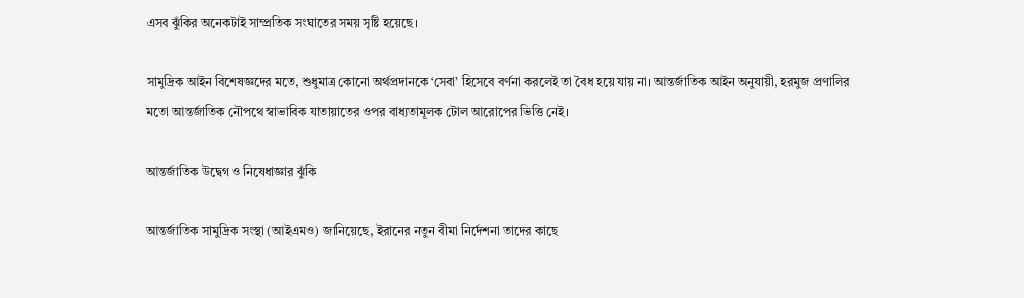এসব ঝুঁকির অনেকটাই সাম্প্রতিক সংঘাতের সময় সৃষ্টি হয়েছে।

সামুদ্রিক আইন বিশেষজ্ঞদের মতে, শুধুমাত্র কোনো অর্থপ্রদানকে ‘সেবা’ হিসেবে বর্ণনা করলেই তা বৈধ হয়ে যায় না। আন্তর্জাতিক আইন অনুযায়ী, হরমুজ প্রণালির মতো আন্তর্জাতিক নৌপথে স্বাভাবিক যাতায়াতের ওপর বাধ্যতামূলক টোল আরোপের ভিত্তি নেই।

আন্তর্জাতিক উদ্বেগ ও নিষেধাজ্ঞার ঝুঁকি

আন্তর্জাতিক সামুদ্রিক সংস্থা (আইএমও) জানিয়েছে, ইরানের নতুন বীমা নির্দেশনা তাদের কাছে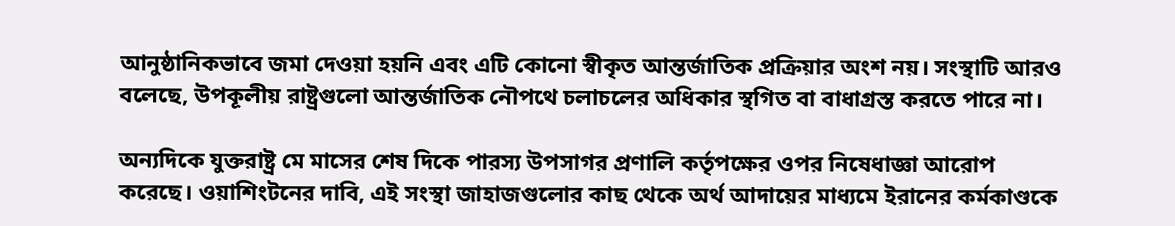আনুষ্ঠানিকভাবে জমা দেওয়া হয়নি এবং এটি কোনো স্বীকৃত আন্তর্জাতিক প্রক্রিয়ার অংশ নয়। সংস্থাটি আরও বলেছে, উপকূলীয় রাষ্ট্রগুলো আন্তর্জাতিক নৌপথে চলাচলের অধিকার স্থগিত বা বাধাগ্রস্ত করতে পারে না।

অন্যদিকে যুক্তরাষ্ট্র মে মাসের শেষ দিকে পারস্য উপসাগর প্রণালি কর্তৃপক্ষের ওপর নিষেধাজ্ঞা আরোপ করেছে। ওয়াশিংটনের দাবি, এই সংস্থা জাহাজগুলোর কাছ থেকে অর্থ আদায়ের মাধ্যমে ইরানের কর্মকাণ্ডকে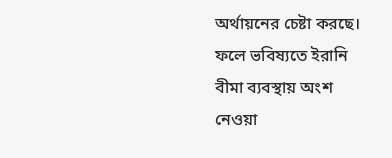অর্থায়নের চেষ্টা করছে। ফলে ভবিষ্যতে ইরানি বীমা ব্যবস্থায় অংশ নেওয়া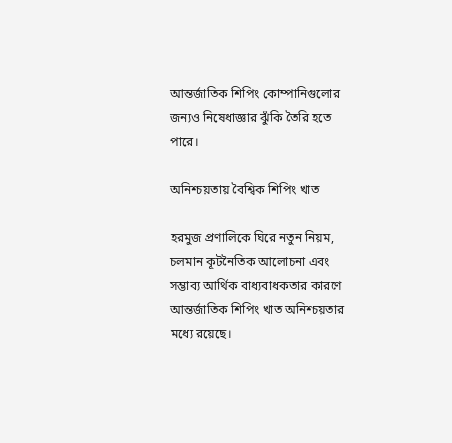আন্তর্জাতিক শিপিং কোম্পানিগুলোর জন্যও নিষেধাজ্ঞার ঝুঁকি তৈরি হতে পারে।

অনিশ্চয়তায় বৈশ্বিক শিপিং খাত

হরমুজ প্রণালিকে ঘিরে নতুন নিয়ম, চলমান কূটনৈতিক আলোচনা এবং সম্ভাব্য আর্থিক বাধ্যবাধকতার কারণে আন্তর্জাতিক শিপিং খাত অনিশ্চয়তার মধ্যে রয়েছে।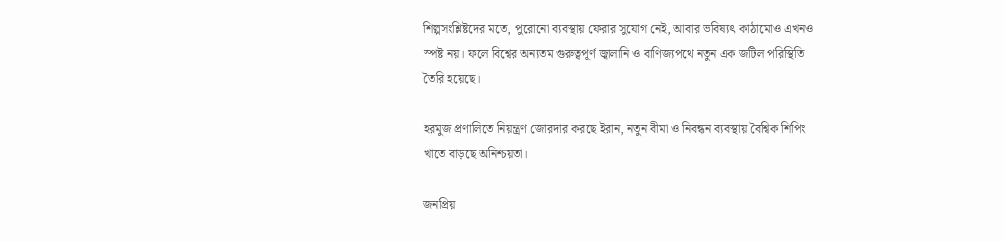শিল্পসংশ্লিষ্টদের মতে, পুরোনো ব্যবস্থায় ফেরার সুযোগ নেই, আবার ভবিষ্যৎ কাঠামোও এখনও স্পষ্ট নয়। ফলে বিশ্বের অন্যতম গুরুত্বপূর্ণ জ্বালানি ও বাণিজ্যপথে নতুন এক জটিল পরিস্থিতি তৈরি হয়েছে।

হরমুজ প্রণালিতে নিয়ন্ত্রণ জোরদার করছে ইরান, নতুন বীমা ও নিবন্ধন ব্যবস্থায় বৈশ্বিক শিপিং খাতে বাড়ছে অনিশ্চয়তা।

জনপ্রিয়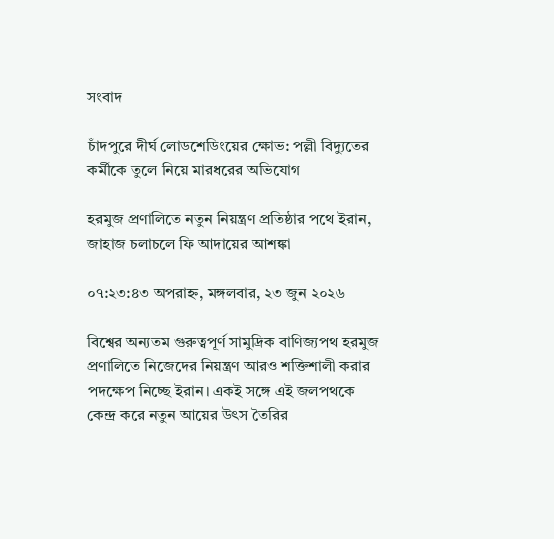সংবাদ

চাঁদপুরে দীর্ঘ লোডশেডিংয়ের ক্ষোভ: পল্লী বিদ্যুতের কর্মীকে তুলে নিয়ে মারধরের অভিযোগ

হরমুজ প্রণালিতে নতুন নিয়ন্ত্রণ প্রতিষ্ঠার পথে ইরান, জাহাজ চলাচলে ফি আদায়ের আশঙ্কা

০৭:২৩:৪৩ অপরাহ্ন, মঙ্গলবার, ২৩ জুন ২০২৬

বিশ্বের অন্যতম গুরুত্বপূর্ণ সামুদ্রিক বাণিজ্যপথ হরমুজ প্রণালিতে নিজেদের নিয়ন্ত্রণ আরও শক্তিশালী করার পদক্ষেপ নিচ্ছে ইরান। একই সঙ্গে এই জলপথকে কেন্দ্র করে নতুন আয়ের উৎস তৈরির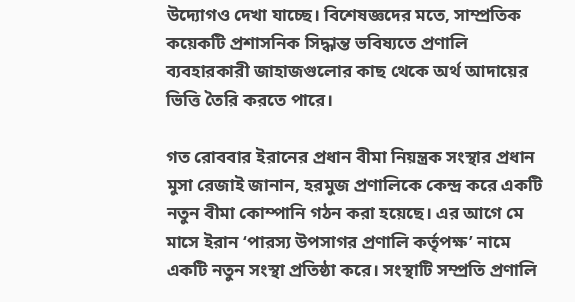উদ্যোগও দেখা যাচ্ছে। বিশেষজ্ঞদের মতে, সাম্প্রতিক কয়েকটি প্রশাসনিক সিদ্ধান্ত ভবিষ্যতে প্রণালি ব্যবহারকারী জাহাজগুলোর কাছ থেকে অর্থ আদায়ের ভিত্তি তৈরি করতে পারে।

গত রোববার ইরানের প্রধান বীমা নিয়ন্ত্রক সংস্থার প্রধান মুসা রেজাই জানান, হরমুজ প্রণালিকে কেন্দ্র করে একটি নতুন বীমা কোম্পানি গঠন করা হয়েছে। এর আগে মে মাসে ইরান ‘পারস্য উপসাগর প্রণালি কর্তৃপক্ষ’ নামে একটি নতুন সংস্থা প্রতিষ্ঠা করে। সংস্থাটি সম্প্রতি প্রণালি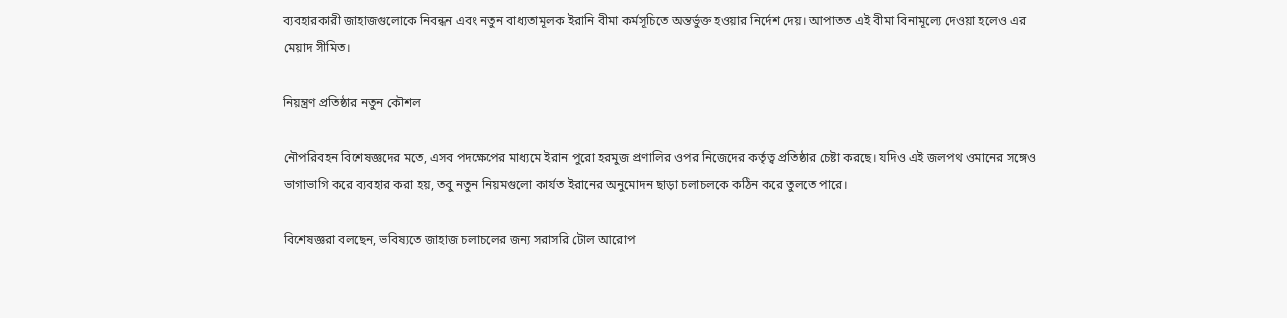ব্যবহারকারী জাহাজগুলোকে নিবন্ধন এবং নতুন বাধ্যতামূলক ইরানি বীমা কর্মসূচিতে অন্তর্ভুক্ত হওয়ার নির্দেশ দেয়। আপাতত এই বীমা বিনামূল্যে দেওয়া হলেও এর মেয়াদ সীমিত।

নিয়ন্ত্রণ প্রতিষ্ঠার নতুন কৌশল

নৌপরিবহন বিশেষজ্ঞদের মতে, এসব পদক্ষেপের মাধ্যমে ইরান পুরো হরমুজ প্রণালির ওপর নিজেদের কর্তৃত্ব প্রতিষ্ঠার চেষ্টা করছে। যদিও এই জলপথ ওমানের সঙ্গেও ভাগাভাগি করে ব্যবহার করা হয়, তবু নতুন নিয়মগুলো কার্যত ইরানের অনুমোদন ছাড়া চলাচলকে কঠিন করে তুলতে পারে।

বিশেষজ্ঞরা বলছেন, ভবিষ্যতে জাহাজ চলাচলের জন্য সরাসরি টোল আরোপ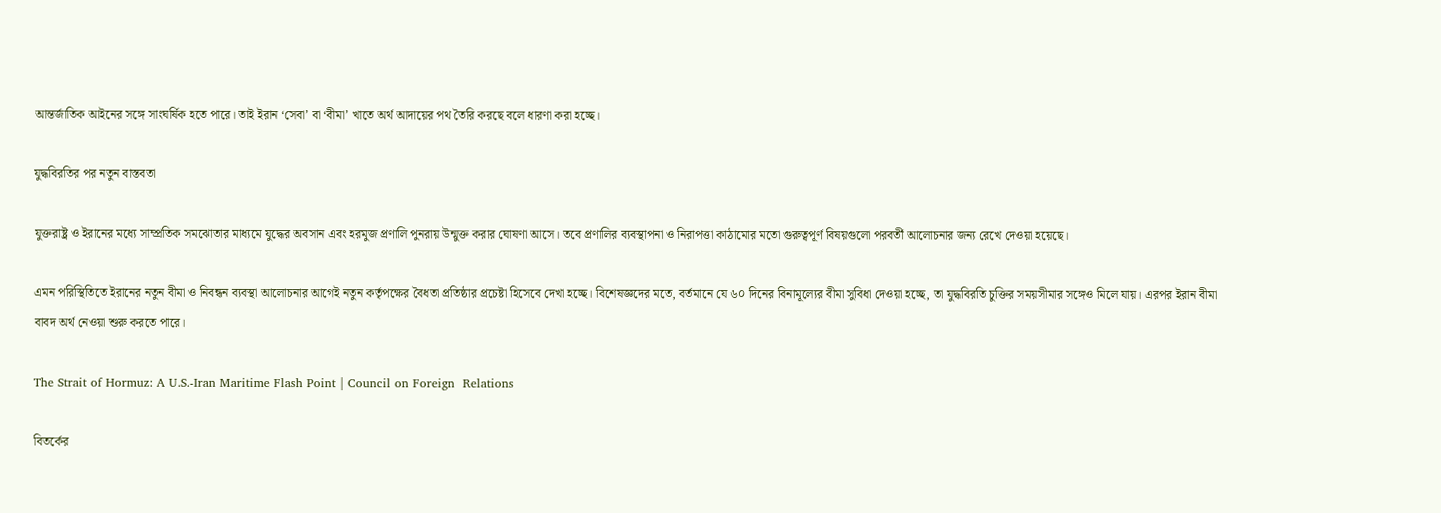আন্তর্জাতিক আইনের সঙ্গে সাংঘর্ষিক হতে পারে। তাই ইরান ‘সেবা’ বা ‘বীমা’ খাতে অর্থ আদায়ের পথ তৈরি করছে বলে ধারণা করা হচ্ছে।

যুদ্ধবিরতির পর নতুন বাস্তবতা

যুক্তরাষ্ট্র ও ইরানের মধ্যে সাম্প্রতিক সমঝোতার মাধ্যমে যুদ্ধের অবসান এবং হরমুজ প্রণালি পুনরায় উন্মুক্ত করার ঘোষণা আসে। তবে প্রণালির ব্যবস্থাপনা ও নিরাপত্তা কাঠামোর মতো গুরুত্বপূর্ণ বিষয়গুলো পরবর্তী আলোচনার জন্য রেখে দেওয়া হয়েছে।

এমন পরিস্থিতিতে ইরানের নতুন বীমা ও নিবন্ধন ব্যবস্থা আলোচনার আগেই নতুন কর্তৃপক্ষের বৈধতা প্রতিষ্ঠার প্রচেষ্টা হিসেবে দেখা হচ্ছে। বিশেষজ্ঞদের মতে, বর্তমানে যে ৬০ দিনের বিনামূল্যের বীমা সুবিধা দেওয়া হচ্ছে, তা যুদ্ধবিরতি চুক্তির সময়সীমার সঙ্গেও মিলে যায়। এরপর ইরান বীমা বাবদ অর্থ নেওয়া শুরু করতে পারে।

The Strait of Hormuz: A U.S.-Iran Maritime Flash Point | Council on Foreign  Relations

বিতর্কের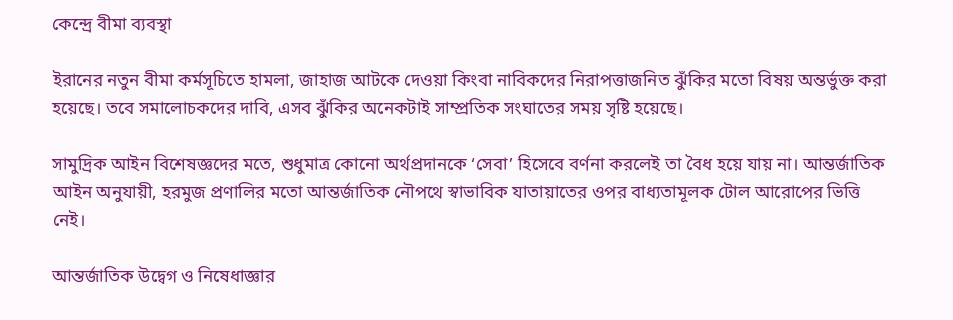কেন্দ্রে বীমা ব্যবস্থা

ইরানের নতুন বীমা কর্মসূচিতে হামলা, জাহাজ আটকে দেওয়া কিংবা নাবিকদের নিরাপত্তাজনিত ঝুঁকির মতো বিষয় অন্তর্ভুক্ত করা হয়েছে। তবে সমালোচকদের দাবি, এসব ঝুঁকির অনেকটাই সাম্প্রতিক সংঘাতের সময় সৃষ্টি হয়েছে।

সামুদ্রিক আইন বিশেষজ্ঞদের মতে, শুধুমাত্র কোনো অর্থপ্রদানকে ‘সেবা’ হিসেবে বর্ণনা করলেই তা বৈধ হয়ে যায় না। আন্তর্জাতিক আইন অনুযায়ী, হরমুজ প্রণালির মতো আন্তর্জাতিক নৌপথে স্বাভাবিক যাতায়াতের ওপর বাধ্যতামূলক টোল আরোপের ভিত্তি নেই।

আন্তর্জাতিক উদ্বেগ ও নিষেধাজ্ঞার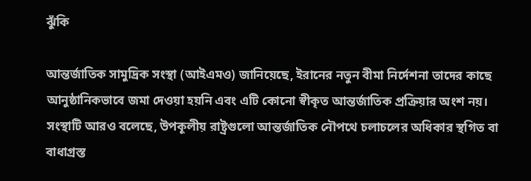ঝুঁকি

আন্তর্জাতিক সামুদ্রিক সংস্থা (আইএমও) জানিয়েছে, ইরানের নতুন বীমা নির্দেশনা তাদের কাছে আনুষ্ঠানিকভাবে জমা দেওয়া হয়নি এবং এটি কোনো স্বীকৃত আন্তর্জাতিক প্রক্রিয়ার অংশ নয়। সংস্থাটি আরও বলেছে, উপকূলীয় রাষ্ট্রগুলো আন্তর্জাতিক নৌপথে চলাচলের অধিকার স্থগিত বা বাধাগ্রস্ত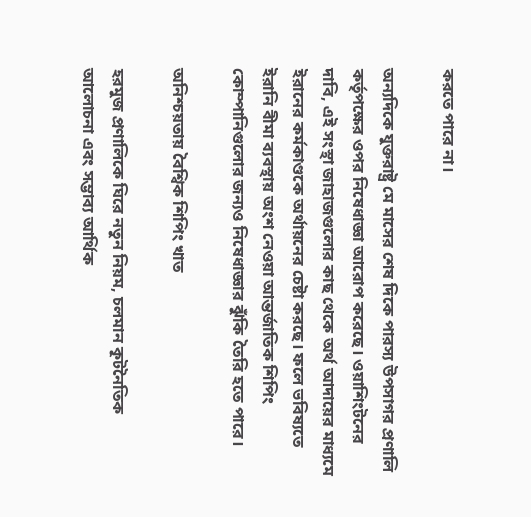করতে পারে না।

অন্যদিকে যুক্তরাষ্ট্র মে মাসের শেষ দিকে পারস্য উপসাগর প্রণালি কর্তৃপক্ষের ওপর নিষেধাজ্ঞা আরোপ করেছে। ওয়াশিংটনের দাবি, এই সংস্থা জাহাজগুলোর কাছ থেকে অর্থ আদায়ের মাধ্যমে ইরানের কর্মকাণ্ডকে অর্থায়নের চেষ্টা করছে। ফলে ভবিষ্যতে ইরানি বীমা ব্যবস্থায় অংশ নেওয়া আন্তর্জাতিক শিপিং কোম্পানিগুলোর জন্যও নিষেধাজ্ঞার ঝুঁকি তৈরি হতে পারে।

অনিশ্চয়তায় বৈশ্বিক শিপিং খাত

হরমুজ প্রণালিকে ঘিরে নতুন নিয়ম, চলমান কূটনৈতিক আলোচনা এবং সম্ভাব্য আর্থিক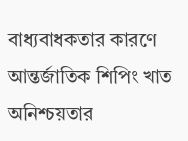বাধ্যবাধকতার কারণে আন্তর্জাতিক শিপিং খাত অনিশ্চয়তার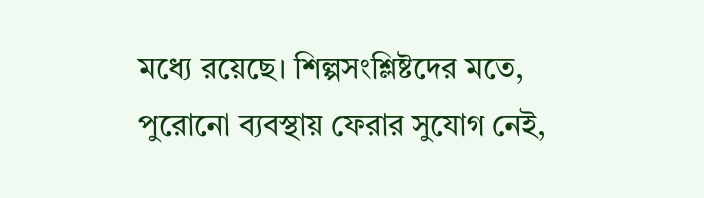মধ্যে রয়েছে। শিল্পসংশ্লিষ্টদের মতে, পুরোনো ব্যবস্থায় ফেরার সুযোগ নেই,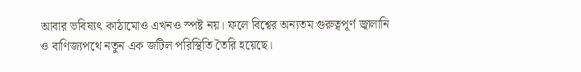আবার ভবিষ্যৎ কাঠামোও এখনও স্পষ্ট নয়। ফলে বিশ্বের অন্যতম গুরুত্বপূর্ণ জ্বালানি ও বাণিজ্যপথে নতুন এক জটিল পরিস্থিতি তৈরি হয়েছে।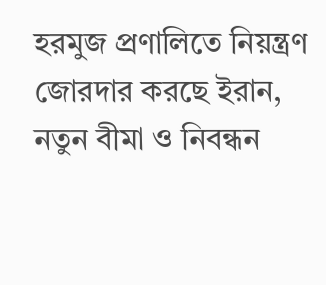হরমুজ প্রণালিতে নিয়ন্ত্রণ জোরদার করছে ইরান, নতুন বীমা ও নিবন্ধন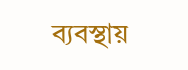ব্যবস্থায়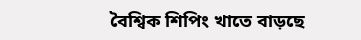বৈশ্বিক শিপিং খাতে বাড়ছে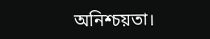অনিশ্চয়তা।